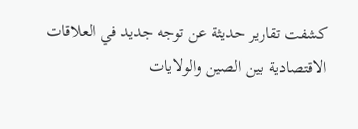كشفت تقارير حديثة عن توجه جديد في العلاقات الاقتصادية بين الصين والولايات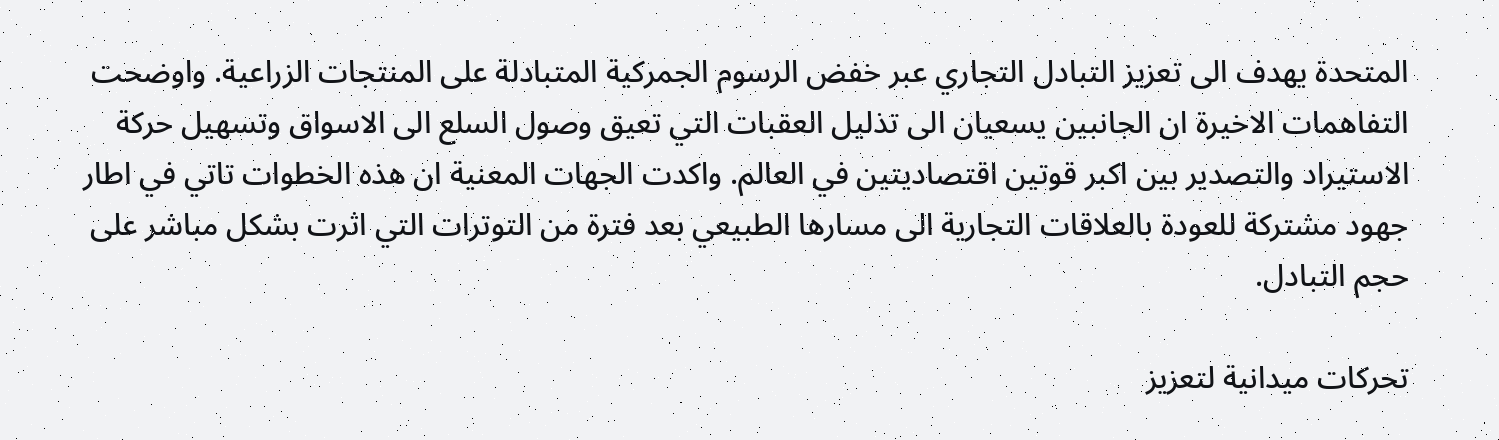المتحدة يهدف الى تعزيز التبادل التجاري عبر خفض الرسوم الجمركية المتبادلة على المنتجات الزراعية. واوضحت التفاهمات الاخيرة ان الجانبين يسعيان الى تذليل العقبات التي تعيق وصول السلع الى الاسواق وتسهيل حركة الاستيراد والتصدير بين اكبر قوتين اقتصاديتين في العالم. واكدت الجهات المعنية ان هذه الخطوات تاتي في اطار جهود مشتركة للعودة بالعلاقات التجارية الى مسارها الطبيعي بعد فترة من التوترات التي اثرت بشكل مباشر على حجم التبادل.

تحركات ميدانية لتعزيز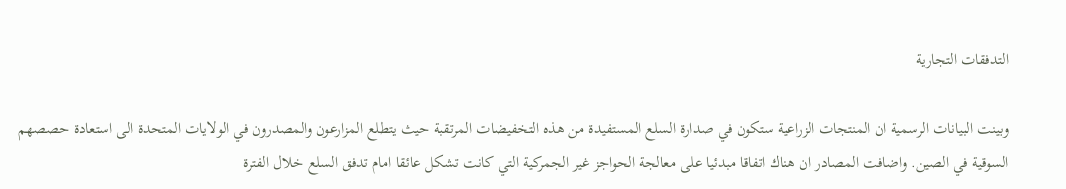التدفقات التجارية

وبينت البيانات الرسمية ان المنتجات الزراعية ستكون في صدارة السلع المستفيدة من هذه التخفيضات المرتقبة حيث يتطلع المزارعون والمصدرون في الولايات المتحدة الى استعادة حصصهم السوقية في الصين. واضافت المصادر ان هناك اتفاقا مبدئيا على معالجة الحواجز غير الجمركية التي كانت تشكل عائقا امام تدفق السلع خلال الفترة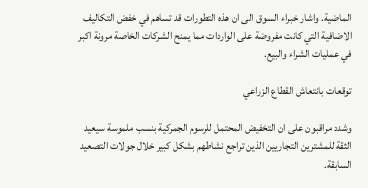الماضية. واشار خبراء السوق الى ان هذه التطورات قد تساهم في خفض التكاليف الاضافية التي كانت مفروضة على الواردات مما يمنح الشركات الخاصة مرونة اكبر في عمليات الشراء والبيع.

توقعات بانتعاش القطاع الزراعي

وشدد مراقبون على ان التخفيض المحتمل للرسوم الجمركية بنسب ملموسة سيعيد الثقة للمشترين التجاريين الذين تراجع نشاطهم بشكل كبير خلال جولات التصعيد السابقة.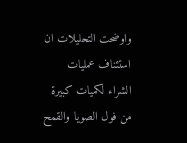واوضحت التحليلات ان استئناف عمليات الشراء لكميات كبيرة من فول الصويا والقمح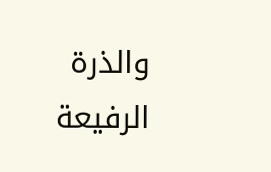والذرة الرفيعة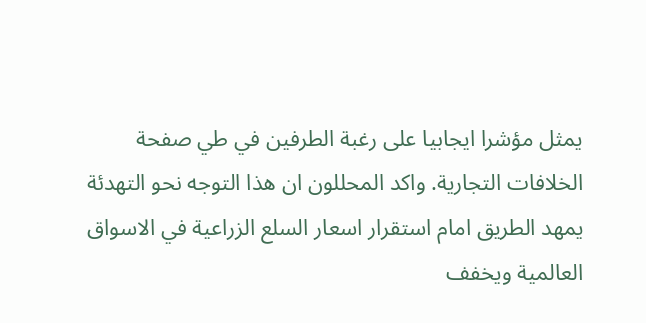يمثل مؤشرا ايجابيا على رغبة الطرفين في طي صفحة الخلافات التجارية. واكد المحللون ان هذا التوجه نحو التهدئة يمهد الطريق امام استقرار اسعار السلع الزراعية في الاسواق العالمية ويخفف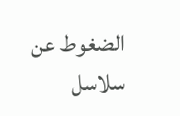الضغوط عن سلاسل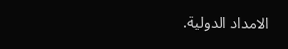الامداد الدولية.